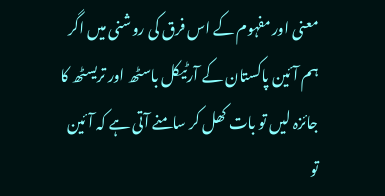معنی اور مفہوم کے اس فرق کی روشنی میں اگر ہم آئین پاکستان کے آرٹیکل باسٹھ اور تریسٹھ کا جائزہ لیں تو بات کھل کر سامنے آتی ہے کہ آئین تو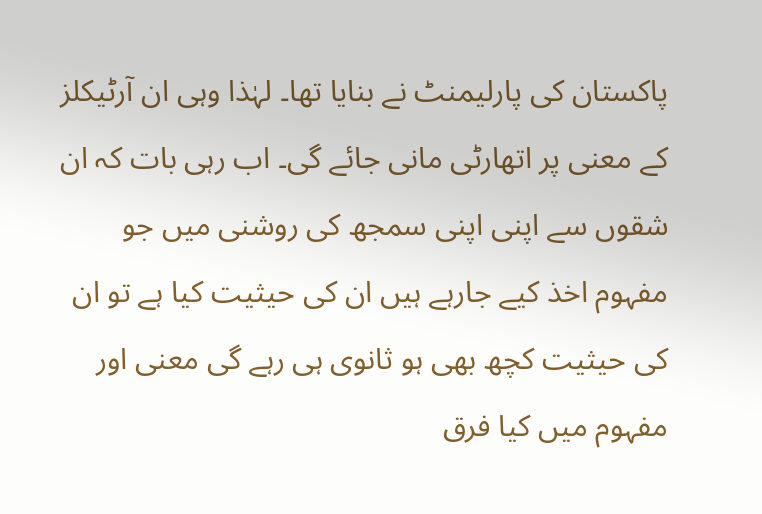پاکستان کی پارلیمنٹ نے بنایا تھا۔ لہٰذا وہی ان آرٹیکلز کے معنی پر اتھارٹی مانی جائے گی۔ اب رہی بات کہ ان شقوں سے اپنی اپنی سمجھ کی روشنی میں جو مفہوم اخذ کیے جارہے ہیں ان کی حیثیت کیا ہے تو ان کی حیثیت کچھ بھی ہو ثانوی ہی رہے گی معنی اور مفہوم میں کیا فرق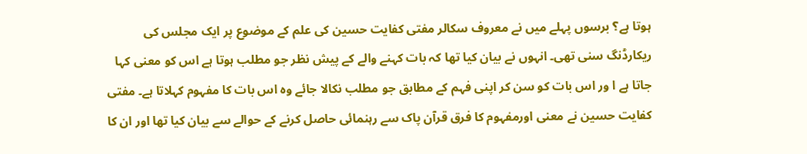ہوتا ہے؟ برسوں پہلے میں نے معروف سکالر مفتی کفایت حسین کی علم کے موضوع پر ایک مجلس کی ریکارڈنگ سنی تھی۔ انہوں نے بیان کیا تھا کہ بات کہنے والے کے پیش نظر جو مطلب ہوتا ہے اس کو معنی کہا جاتا ہے ا ور اس بات کو سن کر اپنی فہم کے مطابق جو مطلب نکالا جائے وہ اس بات کا مفہوم کہلاتا ہے۔ مفتی کفایت حسین نے معنی اورمفہوم کا فرق قرآن پاک سے رہنمائی حاصل کرنے کے حوالے سے بیان کیا تھا اور ان کا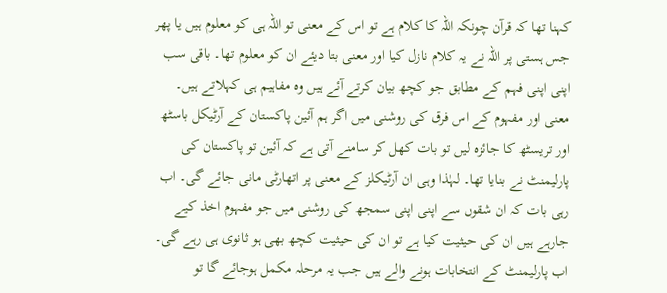کہنا تھا کہ قرآن چونکہ اللہ کا کلام ہے تو اس کے معنی تو اللہ ہی کو معلوم ہیں یا پھر جس ہستی پر اللہ نے یہ کلام نازل کیا اور معنی بتا دیئے ان کو معلوم تھا۔ باقی سب اپنی اپنی فہم کے مطابق جو کچھ بیان کرتے آئے ہیں وہ مفاہیم ہی کہلاتے ہیں۔ معنی اور مفہوم کے اس فرق کی روشنی میں اگر ہم آئین پاکستان کے آرٹیکل باسٹھ اور تریسٹھ کا جائزہ لیں تو بات کھل کر سامنے آتی ہے کہ آئین تو پاکستان کی پارلیمنٹ نے بنایا تھا۔ لہٰذا وہی ان آرٹیکلز کے معنی پر اتھارٹی مانی جائے گی۔ اب رہی بات کہ ان شقوں سے اپنی اپنی سمجھ کی روشنی میں جو مفہوم اخذ کیے جارہے ہیں ان کی حیثیت کیا ہے تو ان کی حیثیت کچھ بھی ہو ثانوی ہی رہے گی۔ اب پارلیمنٹ کے انتخابات ہونے والے ہیں جب یہ مرحلہ مکمل ہوجائے گا تو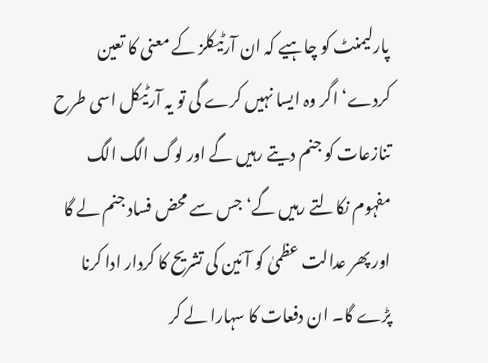پارلیمنٹ کو چاہیے کہ ان آرٹیکلز کے معنی کا تعین کردے‘ اگر وہ ایسا نہیں کرے گی تو یہ آرٹیکل اسی طرح تنازعات کو جنم دیتے رہیں گے اور لوگ الگ الگ مفہوم نکالتے رہیں گے‘ جس سے محض فساد جنم لے گا اور پھر عدالت عظمیٰ کو آئین کی تشریح کا کردار ادا کرنا پڑے گا۔ ان دفعات کا سہارا لے کر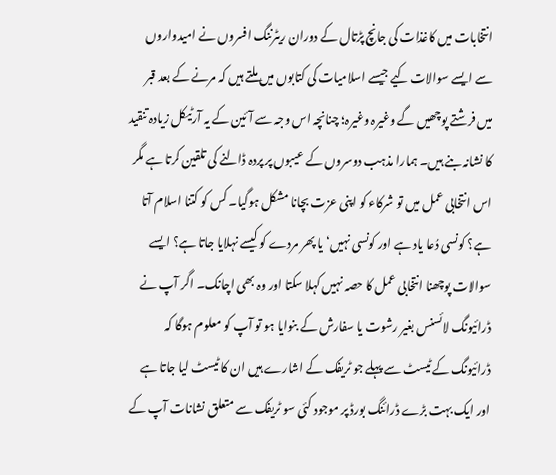انتخابات میں کاغذات کی جانچ پڑتال کے دوران ریٹرننگ افسروں نے امیدواروں سے ایسے سوالات کیے جیسے اسلامیات کی کتابوں میں ملتے ہیں کہ مرنے کے بعد قبر میں فرشتے پوچھیں گے وغیرہ وغیرہ؛ چنانچہ اس وجہ سے آئین کے یہ آرٹیکل زیادہ تنقید کا نشانہ بنے ہیں۔ ہمارا مذہب دوسروں کے عیبوں پر پردہ ڈالنے کی تلقین کرتا ہے مگر اس انتخابی عمل میں تو شرکاء کو اپنی عزت بچانا مشکل ہوگیا۔ کس کو کتنا اسلام آتا ہے؟ کونسی دُعا یاد ہے اور کونسی نہیں‘ یا پھر مردے کو کیسے نہلایا جاتا ہے؟ ایسے سوالات پوچھنا انتخابی عمل کا حصہ نہیں کہلا سکتا اور وہ بھی اچانک۔ اگر آپ نے ڈرائیونگ لائسنس بغیر رشوت یا سفارش کے بنوایا ہو تو آپ کو معلوم ہوگا کہ ڈرائیونگ کے ٹیسٹ سے پہلے جو ٹریفک کے اشارے ہیں ان کا ٹیسٹ لیا جاتا ہے اور ایک بہت بڑے ڈرائنگ بورڈ پر موجود کئی سو ٹریفک سے متعلق نشانات آپ کے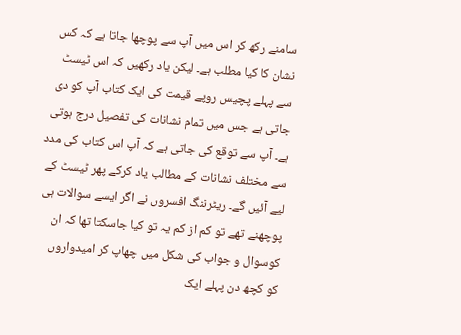سامنے رکھ کر اس میں آپ سے پوچھا جاتا ہے کہ کس نشان کا کیا مطلب ہے۔ لیکن یاد رکھیں کہ اس ٹیسٹ سے پہلے پچیس روپے قیمت کی ایک کتاب آپ کو دی جاتی ہے جس میں تمام نشانات کی تفصیل درج ہوتی ہے۔ آپ سے توقع کی جاتی ہے کہ آپ اس کتاب کی مدد سے مختلف نشانات کے مطالب یاد کرکے پھر ٹیسٹ کے لیے آئیں گے۔ ریٹرننگ افسروں نے اگر ایسے سوالات ہی پوچھنے تھے تو کم از کم یہ تو کیا جاسکتا تھا کہ ان کوسوال و جواب کی شکل میں چھاپ کر امیدواروں کو کچھ دن پہلے ایک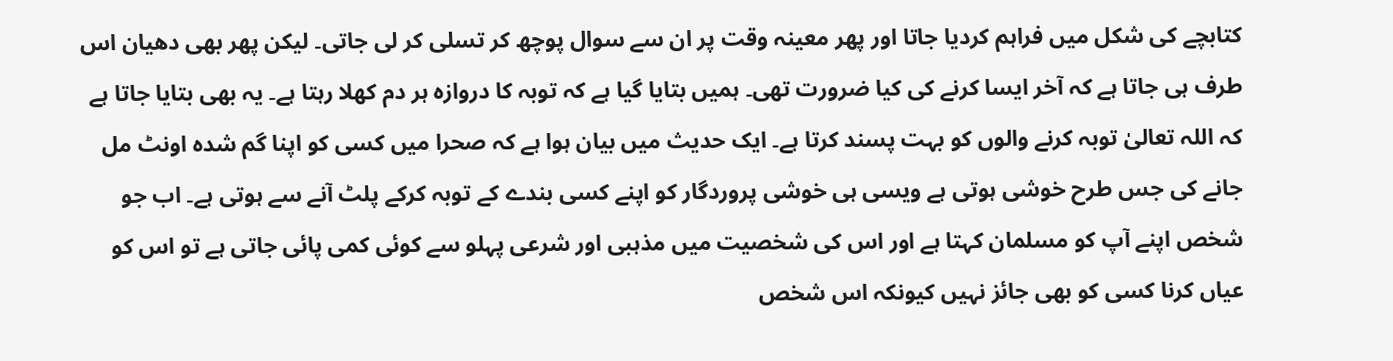کتابچے کی شکل میں فراہم کردیا جاتا اور پھر معینہ وقت پر ان سے سوال پوچھ کر تسلی کر لی جاتی۔ لیکن پھر بھی دھیان اس طرف ہی جاتا ہے کہ آخر ایسا کرنے کی کیا ضرورت تھی۔ ہمیں بتایا گیا ہے کہ توبہ کا دروازہ ہر دم کھلا رہتا ہے۔ یہ بھی بتایا جاتا ہے کہ اللہ تعالیٰ توبہ کرنے والوں کو بہت پسند کرتا ہے۔ ایک حدیث میں بیان ہوا ہے کہ صحرا میں کسی کو اپنا گم شدہ اونٹ مل جانے کی جس طرح خوشی ہوتی ہے ویسی ہی خوشی پروردگار کو اپنے کسی بندے کے توبہ کرکے پلٹ آنے سے ہوتی ہے۔ اب جو شخص اپنے آپ کو مسلمان کہتا ہے اور اس کی شخصیت میں مذہبی اور شرعی پہلو سے کوئی کمی پائی جاتی ہے تو اس کو عیاں کرنا کسی کو بھی جائز نہیں کیونکہ اس شخص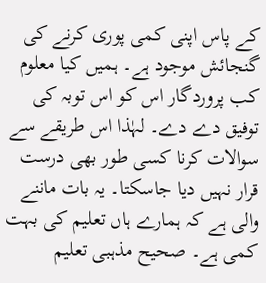کے پاس اپنی کمی پوری کرنے کی گنجائش موجود ہے۔ ہمیں کیا معلوم کب پروردگار اس کو اس توبہ کی توفیق دے دے۔ لہٰذا اس طریقے سے سوالات کرنا کسی طور بھی درست قرار نہیں دیا جاسکتا۔ یہ بات ماننے والی ہے کہ ہمارے ہاں تعلیم کی بہت کمی ہے۔ صحیح مذہبی تعلیم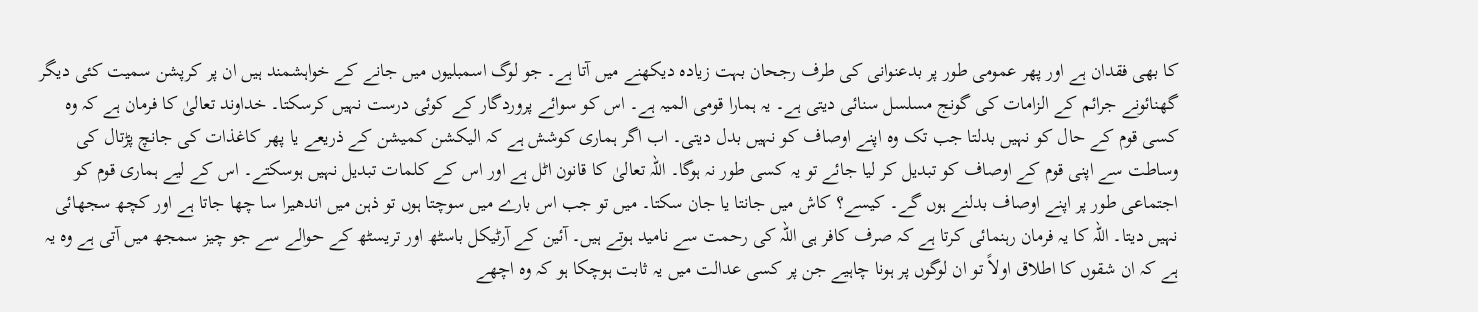کا بھی فقدان ہے اور پھر عمومی طور پر بدعنوانی کی طرف رجحان بہت زیادہ دیکھنے میں آتا ہے۔ جو لوگ اسمبلیوں میں جانے کے خواہشمند ہیں ان پر کرپشن سمیت کئی دیگر گھنائونے جرائم کے الزامات کی گونج مسلسل سنائی دیتی ہے۔ یہ ہمارا قومی المیہ ہے۔ اس کو سوائے پروردگار کے کوئی درست نہیں کرسکتا۔ خداوند تعالیٰ کا فرمان ہے کہ وہ کسی قوم کے حال کو نہیں بدلتا جب تک وہ اپنے اوصاف کو نہیں بدل دیتی۔ اب اگر ہماری کوشش ہے کہ الیکشن کمیشن کے ذریعے یا پھر کاغذات کی جانچ پڑتال کی وساطت سے اپنی قوم کے اوصاف کو تبدیل کر لیا جائے تو یہ کسی طور نہ ہوگا۔ اللہ تعالیٰ کا قانون اٹل ہے اور اس کے کلمات تبدیل نہیں ہوسکتے۔ اس کے لیے ہماری قوم کو اجتماعی طور پر اپنے اوصاف بدلنے ہوں گے۔ کیسے؟ کاش میں جانتا یا جان سکتا۔ میں تو جب اس بارے میں سوچتا ہوں تو ذہن میں اندھیرا سا چھا جاتا ہے اور کچھ سجھائی نہیں دیتا۔ اللہ کا یہ فرمان رہنمائی کرتا ہے کہ صرف کافر ہی اللہ کی رحمت سے نامید ہوتے ہیں۔ آئین کے آرٹیکل باسٹھ اور تریسٹھ کے حوالے سے جو چیز سمجھ میں آتی ہے وہ یہ ہے کہ ان شقوں کا اطلاق اولاً تو ان لوگوں پر ہونا چاہیے جن پر کسی عدالت میں یہ ثابت ہوچکا ہو کہ وہ اچھے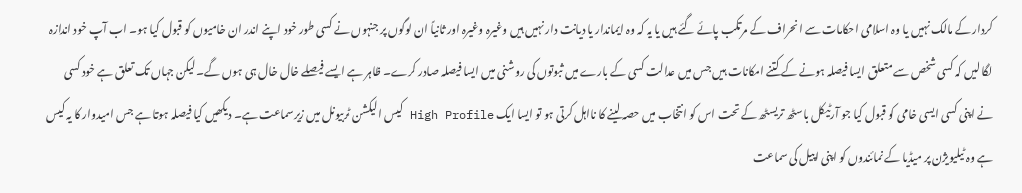کردار کے مالک نہیں یا وہ اسلامی احکامات سے انحراف کے مرتکب پائے گئے ہیں یا یہ کہ وہ ایماندار یا دیانت دار نہیں ہیں وغیرہ وغیرہ اور ثانیاً ان لوگوں پر جنہوں نے کسی طور خود اپنے اندر ان خامیوں کو قبول کیا ہو۔ اب آپ خود اندازہ لگا لیں کہ کسی شخص سے متعلق ایسا فیصلہ ہونے کے کتنے امکانات ہیں جس میں عدالت کسی کے بارے میں ثبوتوں کی روشنی میں ایسا فیصلہ صادر کرے۔ ظاہر ہے ایسے فیصلے خال خال ہی ہوں گے۔ لیکن جہاں تک تعلق ہے خود کسی نے اپنی کسی ایسی خامی کو قبول کیا جو آرٹیکل باسٹھ تریسٹھ کے تحت اس کو انتخاب میں حصہ لینے کا نااہل کرتی ہو تو ایسا ایک High Profile کیس الیکشن ٹربیونل میں زیرسماعت ہے۔ دیکھیں کیا فیصلہ ہوتا ہے جس امیدوار کا یہ کیس ہے وہ ٹیلیویژن پر میڈیا کے نمائندوں کو اپنی اپیل کی سماعت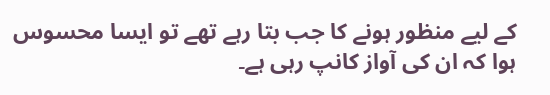کے لیے منظور ہونے کا جب بتا رہے تھے تو ایسا محسوس ہوا کہ ان کی آواز کانپ رہی ہے۔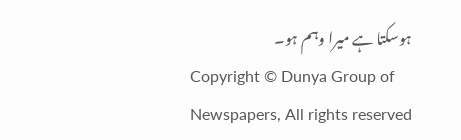ہوسکتا ہے میرا وہم ہو۔
Copyright © Dunya Group of Newspapers, All rights reserved